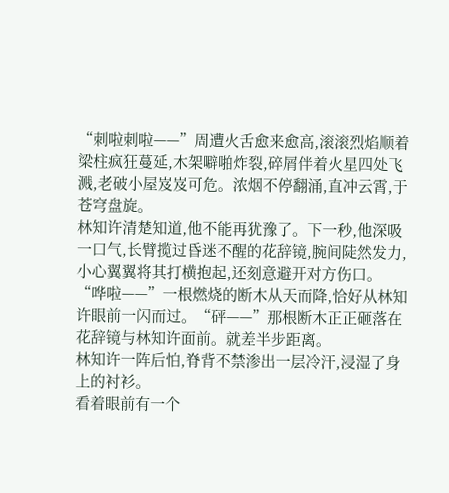“刺啦刺啦——”周遭火舌愈来愈高,滚滚烈焰顺着梁柱疯狂蔓延,木架噼啪炸裂,碎屑伴着火星四处飞溅,老破小屋岌岌可危。浓烟不停翻涌,直冲云霄,于苍穹盘旋。
林知许清楚知道,他不能再犹豫了。下一秒,他深吸一口气,长臂揽过昏迷不醒的花辞镜,腕间陡然发力,小心翼翼将其打横抱起,还刻意避开对方伤口。
“哗啦——”一根燃烧的断木从天而降,恰好从林知许眼前一闪而过。“砰——”那根断木正正砸落在花辞镜与林知许面前。就差半步距离。
林知许一阵后怕,脊背不禁渗出一层冷汗,浸湿了身上的衬衫。
看着眼前有一个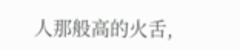人那般高的火舌,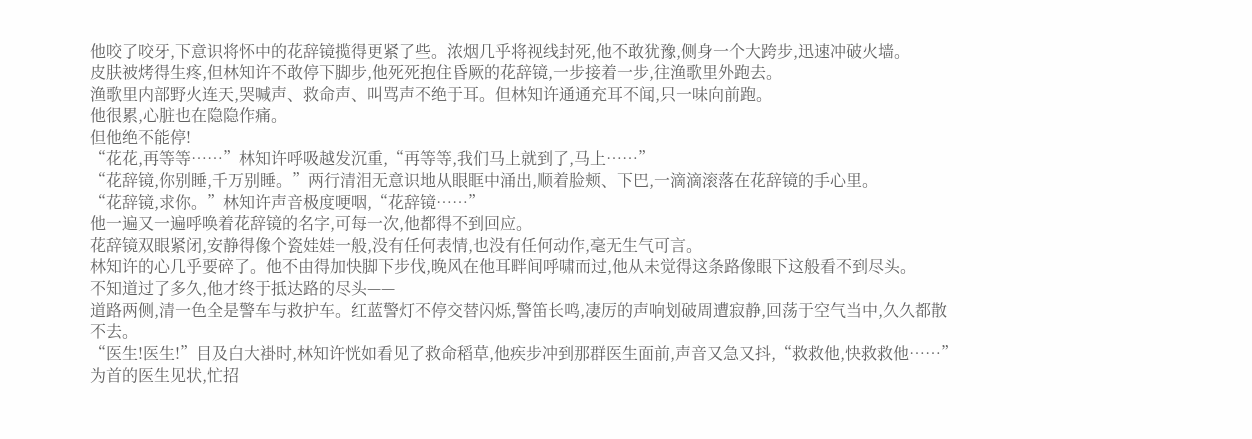他咬了咬牙,下意识将怀中的花辞镜揽得更紧了些。浓烟几乎将视线封死,他不敢犹豫,侧身一个大跨步,迅速冲破火墙。
皮肤被烤得生疼,但林知许不敢停下脚步,他死死抱住昏厥的花辞镜,一步接着一步,往渔歌里外跑去。
渔歌里内部野火连天,哭喊声、救命声、叫骂声不绝于耳。但林知许通通充耳不闻,只一味向前跑。
他很累,心脏也在隐隐作痛。
但他绝不能停!
“花花,再等等……”林知许呼吸越发沉重,“再等等,我们马上就到了,马上……”
“花辞镜,你别睡,千万别睡。”两行清泪无意识地从眼眶中涌出,顺着脸颊、下巴,一滴滴滚落在花辞镜的手心里。
“花辞镜,求你。”林知许声音极度哽咽,“花辞镜……”
他一遍又一遍呼唤着花辞镜的名字,可每一次,他都得不到回应。
花辞镜双眼紧闭,安静得像个瓷娃娃一般,没有任何表情,也没有任何动作,毫无生气可言。
林知许的心几乎要碎了。他不由得加快脚下步伐,晚风在他耳畔间呼啸而过,他从未觉得这条路像眼下这般看不到尽头。
不知道过了多久,他才终于抵达路的尽头——
道路两侧,清一色全是警车与救护车。红蓝警灯不停交替闪烁,警笛长鸣,凄厉的声响划破周遭寂静,回荡于空气当中,久久都散不去。
“医生!医生!”目及白大褂时,林知许恍如看见了救命稻草,他疾步冲到那群医生面前,声音又急又抖,“救救他,快救救他……”
为首的医生见状,忙招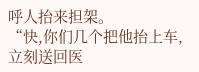呼人抬来担架。
“快,你们几个把他抬上车,立刻送回医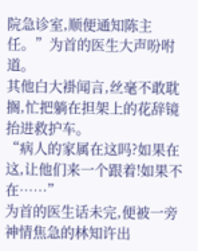院急诊室,顺便通知陈主任。”为首的医生大声吩咐道。
其他白大褂闻言,丝毫不敢耽搁,忙把躺在担架上的花辞镜抬进救护车。
“病人的家属在这吗?如果在这,让他们来一个跟着!如果不在……”
为首的医生话未完,便被一旁神情焦急的林知许出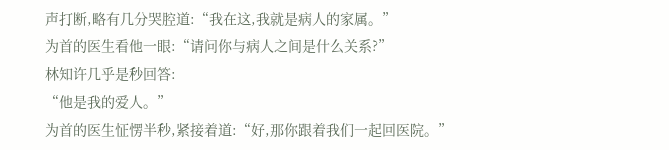声打断,略有几分哭腔道:“我在这,我就是病人的家属。”
为首的医生看他一眼:“请问你与病人之间是什么关系?”
林知许几乎是秒回答:
“他是我的爱人。”
为首的医生怔愣半秒,紧接着道:“好,那你跟着我们一起回医院。”